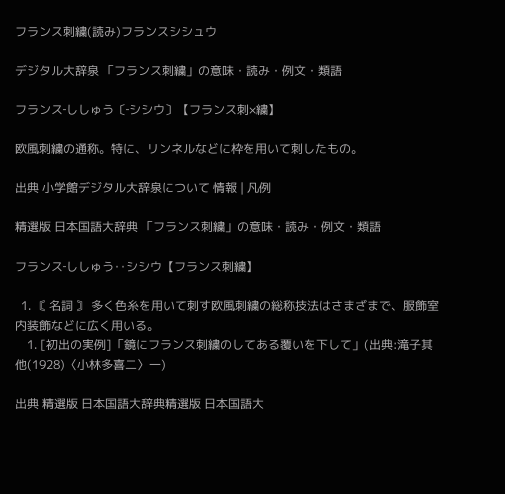フランス刺繍(読み)フランスシシュウ

デジタル大辞泉 「フランス刺繍」の意味・読み・例文・類語

フランス‐ししゅう〔‐シシウ〕【フランス刺×繍】

欧風刺繍の通称。特に、リンネルなどに枠を用いて刺したもの。

出典 小学館デジタル大辞泉について 情報 | 凡例

精選版 日本国語大辞典 「フランス刺繍」の意味・読み・例文・類語

フランス‐ししゅう‥シシウ【フランス刺繍】

  1. 〘 名詞 〙 多く色糸を用いて刺す欧風刺繍の総称技法はさまざまで、服飾室内装飾などに広く用いる。
    1. [初出の実例]「鏡にフランス刺繍のしてある覆いを下して」(出典:滝子其他(1928)〈小林多喜二〉一)

出典 精選版 日本国語大辞典精選版 日本国語大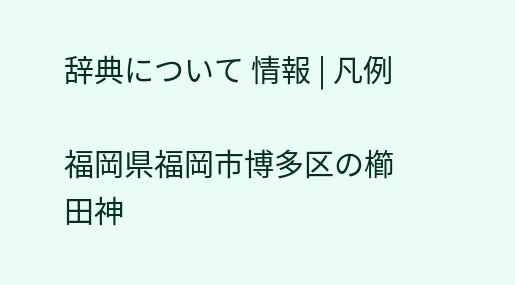辞典について 情報 | 凡例

福岡県福岡市博多区の櫛田神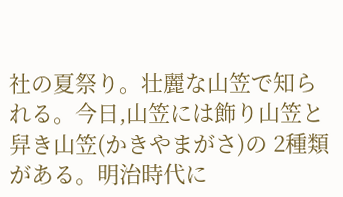社の夏祭り。壮麗な山笠で知られる。今日,山笠には飾り山笠と舁き山笠(かきやまがさ)の 2種類がある。明治時代に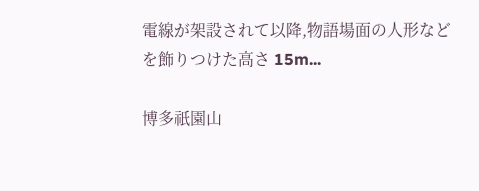電線が架設されて以降,物語場面の人形などを飾りつけた高さ 15m...

博多祇園山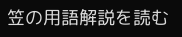笠の用語解説を読む